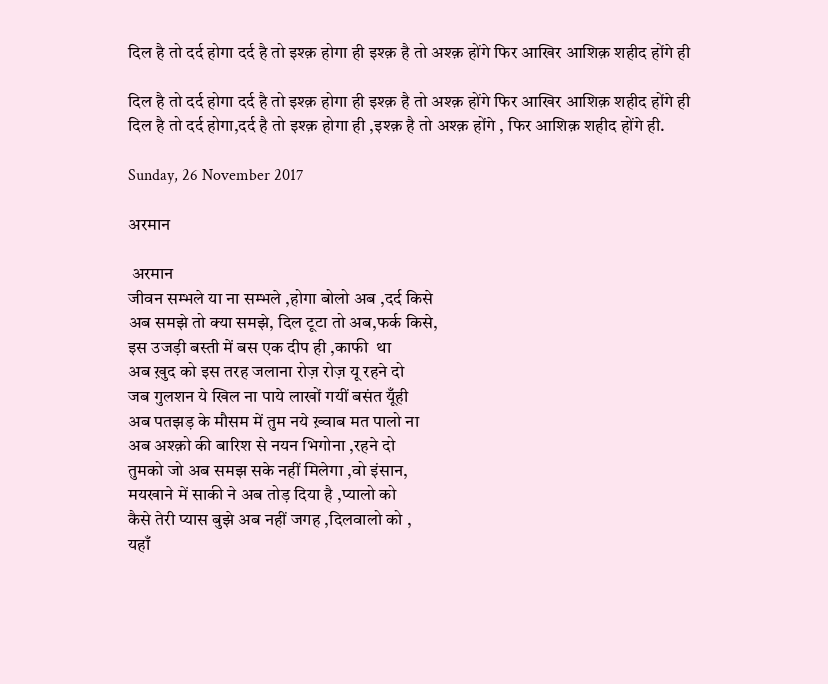दिल है तो दर्द होगा दर्द है तो इश्क़ होगा ही इश्क़ है तो अश्क़ होंगे फिर आखिर आशिक़ शहीद होंगे ही

दिल है तो दर्द होगा दर्द है तो इश्क़ होगा ही इश्क़ है तो अश्क़ होंगे फिर आखिर आशिक़ शहीद होंगे ही
दिल है तो दर्द होगा,दर्द है तो इश्क़ होगा ही ,इश्क़ है तो अश्क़ होंगे , फिर आशिक़ शहीद होंगे ही.

Sunday, 26 November 2017

अरमान

 अरमान
जीवन सम्भले या ना सम्भले ,होगा बोलो अब ,दर्द किसे
अब समझे तो क्या समझे, दिल टूटा तो अब,फर्क किसे,
इस उजड़ी बस्ती में बस एक दीप ही ,काफी  था
अब ख़ुद को इस तरह जलाना रोज़ रोज़ यू रहने दो
जब गुलशन ये खिल ना पाये लाखों गयीं बसंत यूँही
अब पतझड़ के मौसम में तुम नये ख़्वाब मत पालो ना
अब अश्क़ो की बारिश से नयन भिगोना ,रहने दो
तुमको जो अब समझ सके नहीं मिलेगा ,वो इंसान,
मयखाने में साकी ने अब तोड़ दिया है ,प्यालो को
कैसे तेरी प्यास बुझे अब नहीं जगह ,दिलवालो को ,
यहाँ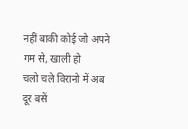नहीं बाकी कोई जो अपने गम से, खाली हो
चलो चले विरानो में अब दूर बसें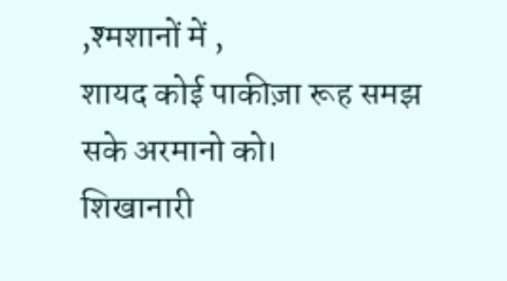,श्मशानों में ,
शायद कोई पाकीज़ा रूह समझ सके अरमानो को।
शिखानारी